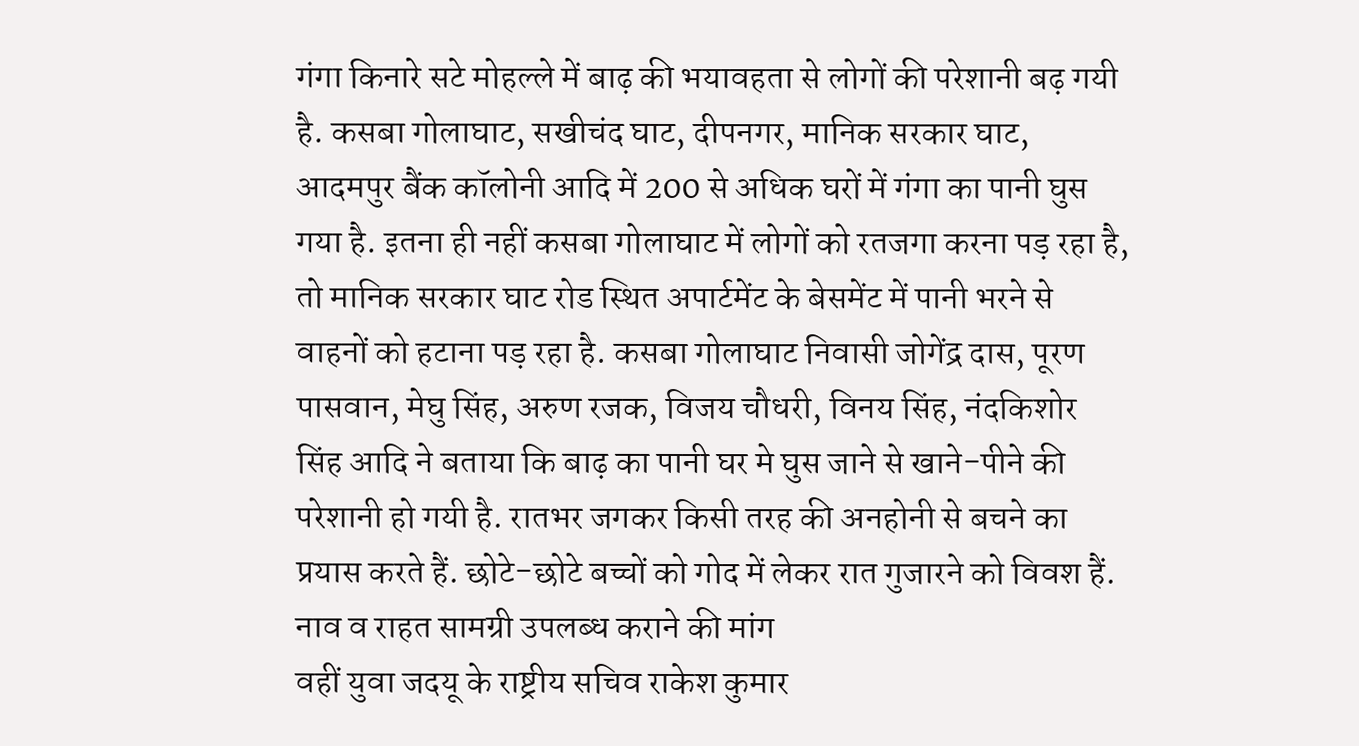गंगा किनारे सटे मोहल्ले में बाढ़ की भयावहता से लोगों की परेशानी बढ़ गयी है. कसबा गोलाघाट, सखीचंद घाट, दीपनगर, मानिक सरकार घाट, आदमपुर बैंक कॉलोनी आदि में 200 से अधिक घरों में गंगा का पानी घुस गया है. इतना ही नहीं कसबा गोलाघाट में लोगों को रतजगा करना पड़ रहा है, तो मानिक सरकार घाट रोड स्थित अपार्टमेंट के बेसमेंट में पानी भरने से वाहनों को हटाना पड़ रहा है. कसबा गोलाघाट निवासी जोगेंद्र दास, पूरण पासवान, मेघु सिंह, अरुण रजक, विजय चौधरी, विनय सिंह, नंदकिशोर सिंह आदि ने बताया कि बाढ़ का पानी घर मे घुस जाने से खाने-पीने की परेशानी हो गयी है. रातभर जगकर किसी तरह की अनहोनी से बचने का प्रयास करते हैं. छोटे-छोटे बच्चों को गोद में लेकर रात गुजारने को विवश हैं.
नाव व राहत सामग्री उपलब्ध कराने की मांग
वहीं युवा जदयू के राष्ट्रीय सचिव राकेश कुमार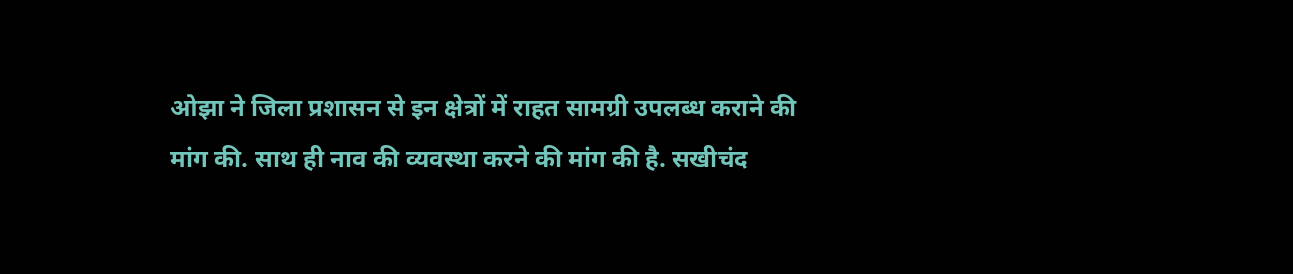ओझा ने जिला प्रशासन से इन क्षेत्रों में राहत सामग्री उपलब्ध कराने की मांग की. साथ ही नाव की व्यवस्था करने की मांग की है. सखीचंद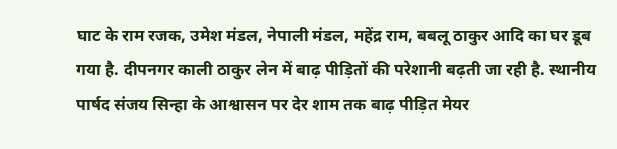घाट के राम रजक, उमेश मंडल, नेपाली मंडल, महेंद्र राम, बबलू ठाकुर आदि का घर डूब गया है. दीपनगर काली ठाकुर लेन में बाढ़ पीड़ितों की परेशानी बढ़ती जा रही है. स्थानीय पार्षद संजय सिन्हा के आश्वासन पर देर शाम तक बाढ़ पीड़ित मेयर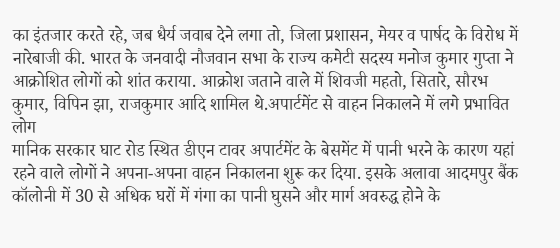का इंतजार करते रहे, जब धैर्य जवाब देने लगा तो, जिला प्रशासन, मेयर व पार्षद के विरोध में नारेबाजी की. भारत के जनवादी नौजवान सभा के राज्य कमेटी सदस्य मनोज कुमार गुप्ता ने आक्रोशित लोगों को शांत कराया. आक्रोश जताने वाले में शिवजी महतो, सितारे, सौरभ कुमार, विपिन झा, राजकुमार आदि शामिल थे.अपार्टमेंट से वाहन निकालने में लगे प्रभावित लोग
मानिक सरकार घाट रोड स्थित डीएन टावर अपार्टमेंट के बेसमेंट में पानी भरने के कारण यहां रहने वाले लोगों ने अपना-अपना वाहन निकालना शुरू कर दिया. इसके अलावा आदमपुर बैंक कॉलोनी में 30 से अधिक घरों में गंगा का पानी घुसने और मार्ग अवरुद्ध होने के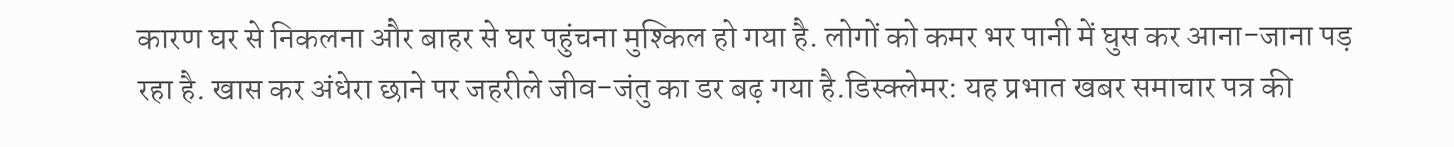कारण घर से निकलना और बाहर से घर पहुंचना मुश्किल हो गया है. लोगों को कमर भर पानी में घुस कर आना-जाना पड़ रहा है. खास कर अंधेरा छाने पर जहरीले जीव-जंतु का डर बढ़ गया है.डिस्क्लेमर: यह प्रभात खबर समाचार पत्र की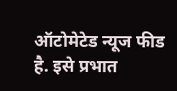ऑटोमेटेड न्यूज फीड है. इसे प्रभात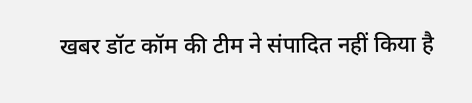खबर डॉट कॉम की टीम ने संपादित नहीं किया है